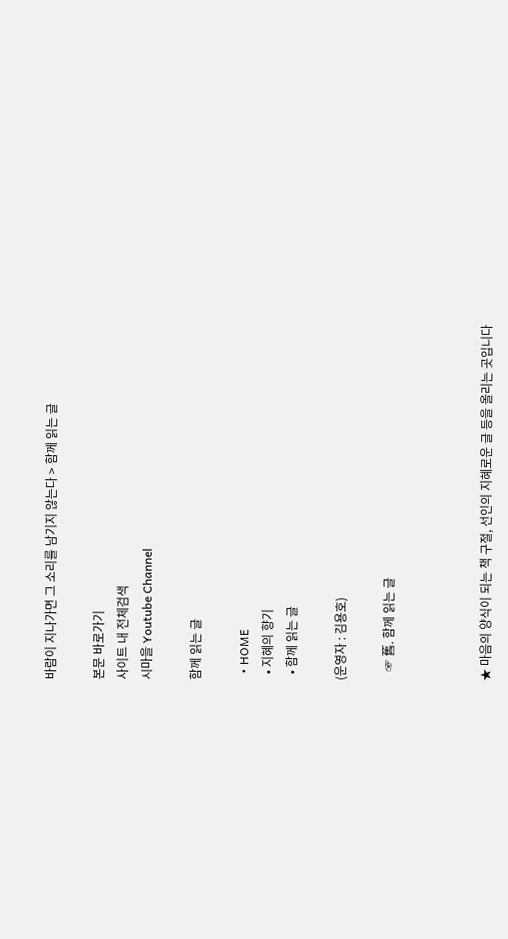바람이 지나가면 그 소리를 남기지 않는다 > 함께 읽는 글

본문 바로가기
사이트 내 전체검색
시마을 Youtube Channel

함께 읽는 글

  • HOME
  • 지혜의 향기
  • 함께 읽는 글

(운영자 : 김용호)

   ☞ 舊. 함께 읽는 글



★ 마음의 양식이 되는 책 구절, 선인의 지혜로운 글 등을 올리는 곳입니다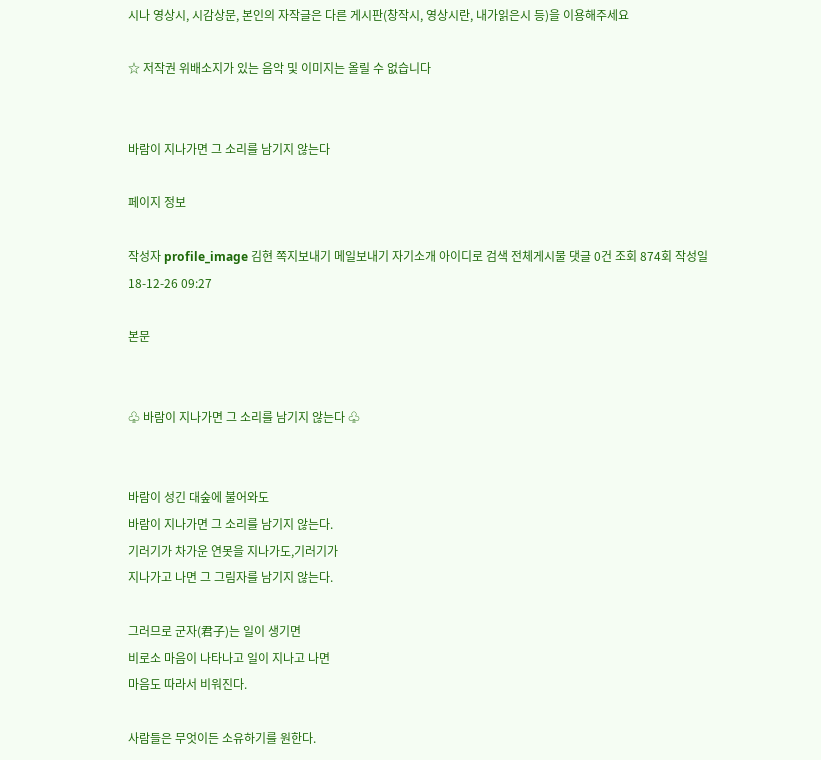시나 영상시, 시감상문, 본인의 자작글은 다른 게시판(창작시, 영상시란, 내가읽은시 등)을 이용해주세요

☆ 저작권 위배소지가 있는 음악 및 이미지는 올릴 수 없습니다


바람이 지나가면 그 소리를 남기지 않는다

페이지 정보

작성자 profile_image 김현 쪽지보내기 메일보내기 자기소개 아이디로 검색 전체게시물 댓글 0건 조회 874회 작성일 18-12-26 09:27

본문


♧ 바람이 지나가면 그 소리를 남기지 않는다 ♧


바람이 성긴 대숲에 불어와도
바람이 지나가면 그 소리를 남기지 않는다.
기러기가 차가운 연못을 지나가도,기러기가
지나가고 나면 그 그림자를 남기지 않는다.

그러므로 군자(君子)는 일이 생기면
비로소 마음이 나타나고 일이 지나고 나면
마음도 따라서 비워진다.

사람들은 무엇이든 소유하기를 원한다.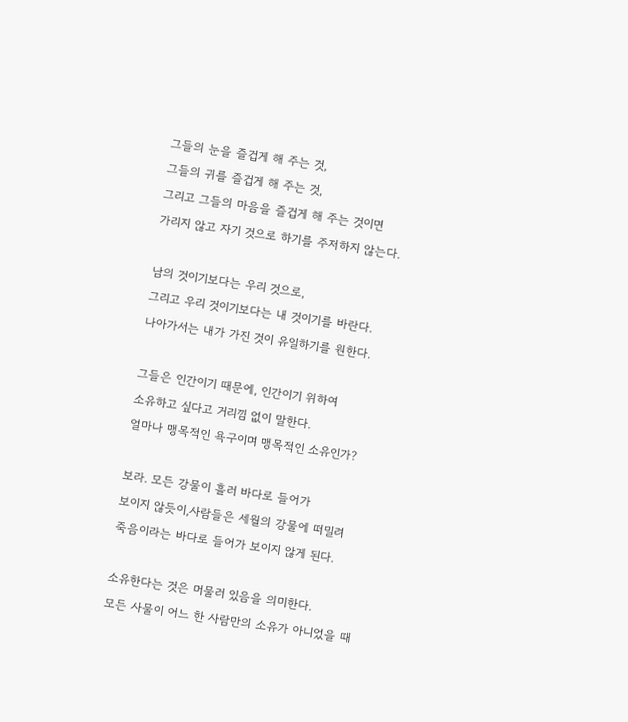그들의 눈을 즐겁게 해 주는 것,
그들의 귀를 즐겁게 해 주는 것,
그리고 그들의 마음을 즐겁게 해 주는 것이면
가리지 않고 자기 것으로 하기를 주저하지 않는다.

남의 것이기보다는 우리 것으로,
그리고 우리 것이기보다는 내 것이기를 바란다.
나아가서는 내가 가진 것이 유일하기를 원한다.

그들은 인간이기 때문에, 인간이기 위하여
소유하고 싶다고 거리낌 없이 말한다.
얼마나 맹목적인 욕구이며 맹목적인 소유인가?

보라. 모든 강물이 흘러 바다로 들어가
보이지 않듯이,사람들은 세월의 강물에 떠밀려
죽음이라는 바다로 들어가 보이지 않게 된다.

소유한다는 것은 머물러 있음을 의미한다.
모든 사물이 어느 한 사람만의 소유가 아니었을 때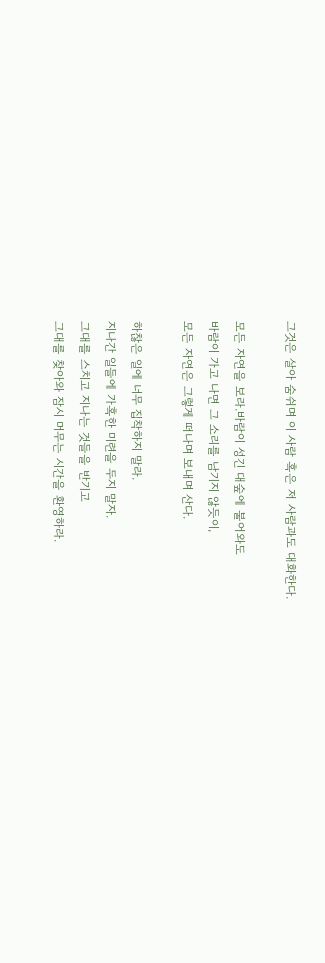그것은 살아 숨쉬며 이 사람 혹은 저 사람과도 대화한다.

모든 자연을 보라.바람이 성긴 대숲에 불어와도
바람이 가고 나면 그 소리를 남기지 않듯이,
모든 자연은 그렇게 떠나며 보내며 산다.

하찮은 일에 너무 집착하지 말라.
지나간 일들에 가혹한 미련을 두지 말자.
그대를 스치고 지나는 것들을 반기고
그대를 찾아와 잠시 머무는 시간을 환영하라.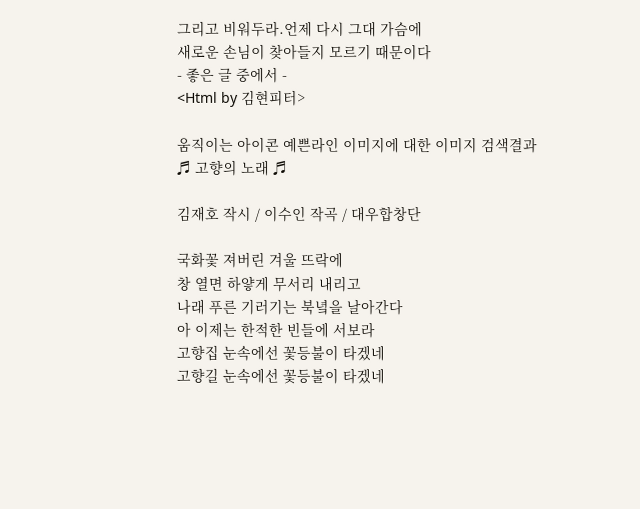그리고 비워두라.언제 다시 그대 가슴에
새로운 손님이 찾아들지 모르기 때문이다
- 좋은 글 중에서 -
<Html by 김현피터>

움직이는 아이콘 예쁜라인 이미지에 대한 이미지 검색결과
♬ 고향의 노래 ♬

김재호 작시 / 이수인 작곡 / 대우합창단

국화꽃 져버린 겨울 뜨락에
창 열면 하얗게 무서리 내리고
나래 푸른 기러기는 북녘을 날아간다
아 이제는 한적한 빈들에 서보라
고향집 눈속에선 꽃등불이 타겠네
고향길 눈속에선 꽃등불이 타겠네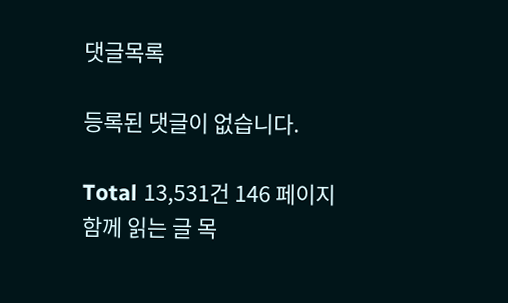댓글목록

등록된 댓글이 없습니다.

Total 13,531건 146 페이지
함께 읽는 글 목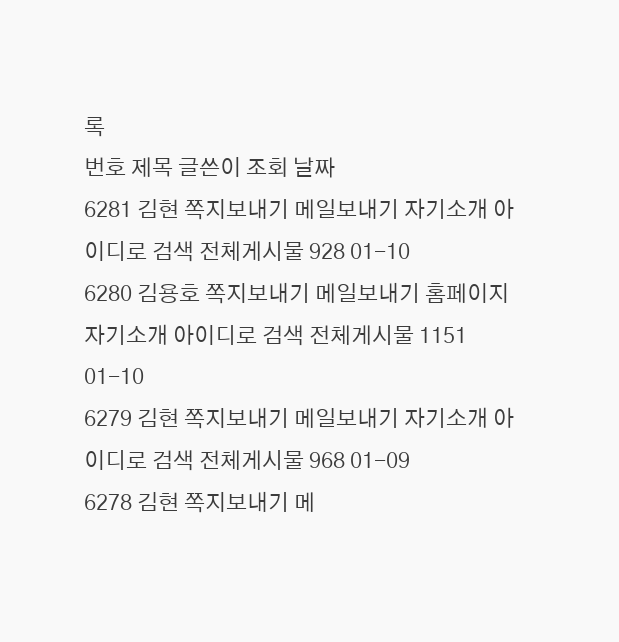록
번호 제목 글쓴이 조회 날짜
6281 김현 쪽지보내기 메일보내기 자기소개 아이디로 검색 전체게시물 928 01-10
6280 김용호 쪽지보내기 메일보내기 홈페이지 자기소개 아이디로 검색 전체게시물 1151 01-10
6279 김현 쪽지보내기 메일보내기 자기소개 아이디로 검색 전체게시물 968 01-09
6278 김현 쪽지보내기 메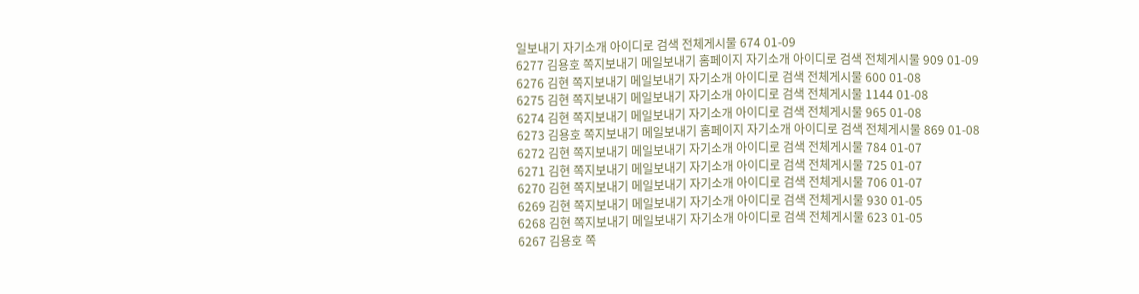일보내기 자기소개 아이디로 검색 전체게시물 674 01-09
6277 김용호 쪽지보내기 메일보내기 홈페이지 자기소개 아이디로 검색 전체게시물 909 01-09
6276 김현 쪽지보내기 메일보내기 자기소개 아이디로 검색 전체게시물 600 01-08
6275 김현 쪽지보내기 메일보내기 자기소개 아이디로 검색 전체게시물 1144 01-08
6274 김현 쪽지보내기 메일보내기 자기소개 아이디로 검색 전체게시물 965 01-08
6273 김용호 쪽지보내기 메일보내기 홈페이지 자기소개 아이디로 검색 전체게시물 869 01-08
6272 김현 쪽지보내기 메일보내기 자기소개 아이디로 검색 전체게시물 784 01-07
6271 김현 쪽지보내기 메일보내기 자기소개 아이디로 검색 전체게시물 725 01-07
6270 김현 쪽지보내기 메일보내기 자기소개 아이디로 검색 전체게시물 706 01-07
6269 김현 쪽지보내기 메일보내기 자기소개 아이디로 검색 전체게시물 930 01-05
6268 김현 쪽지보내기 메일보내기 자기소개 아이디로 검색 전체게시물 623 01-05
6267 김용호 쪽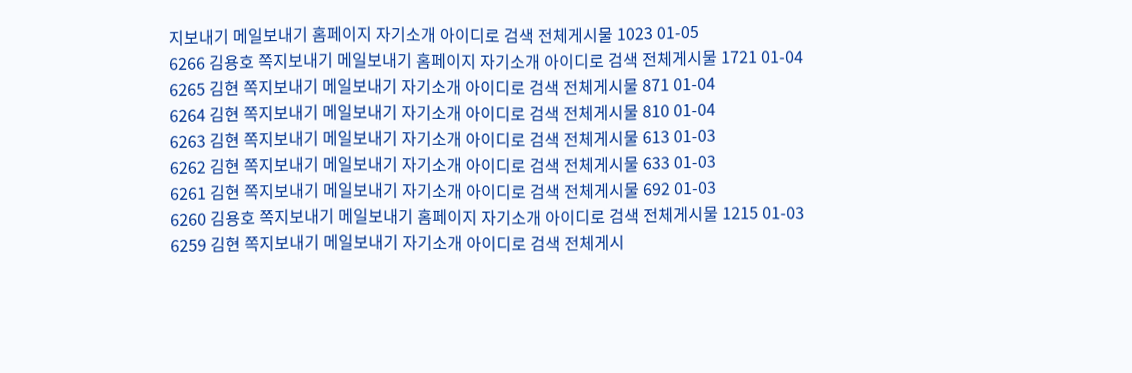지보내기 메일보내기 홈페이지 자기소개 아이디로 검색 전체게시물 1023 01-05
6266 김용호 쪽지보내기 메일보내기 홈페이지 자기소개 아이디로 검색 전체게시물 1721 01-04
6265 김현 쪽지보내기 메일보내기 자기소개 아이디로 검색 전체게시물 871 01-04
6264 김현 쪽지보내기 메일보내기 자기소개 아이디로 검색 전체게시물 810 01-04
6263 김현 쪽지보내기 메일보내기 자기소개 아이디로 검색 전체게시물 613 01-03
6262 김현 쪽지보내기 메일보내기 자기소개 아이디로 검색 전체게시물 633 01-03
6261 김현 쪽지보내기 메일보내기 자기소개 아이디로 검색 전체게시물 692 01-03
6260 김용호 쪽지보내기 메일보내기 홈페이지 자기소개 아이디로 검색 전체게시물 1215 01-03
6259 김현 쪽지보내기 메일보내기 자기소개 아이디로 검색 전체게시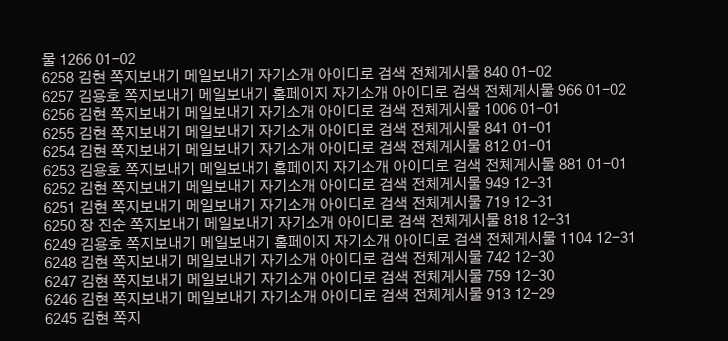물 1266 01-02
6258 김현 쪽지보내기 메일보내기 자기소개 아이디로 검색 전체게시물 840 01-02
6257 김용호 쪽지보내기 메일보내기 홈페이지 자기소개 아이디로 검색 전체게시물 966 01-02
6256 김현 쪽지보내기 메일보내기 자기소개 아이디로 검색 전체게시물 1006 01-01
6255 김현 쪽지보내기 메일보내기 자기소개 아이디로 검색 전체게시물 841 01-01
6254 김현 쪽지보내기 메일보내기 자기소개 아이디로 검색 전체게시물 812 01-01
6253 김용호 쪽지보내기 메일보내기 홈페이지 자기소개 아이디로 검색 전체게시물 881 01-01
6252 김현 쪽지보내기 메일보내기 자기소개 아이디로 검색 전체게시물 949 12-31
6251 김현 쪽지보내기 메일보내기 자기소개 아이디로 검색 전체게시물 719 12-31
6250 장 진순 쪽지보내기 메일보내기 자기소개 아이디로 검색 전체게시물 818 12-31
6249 김용호 쪽지보내기 메일보내기 홈페이지 자기소개 아이디로 검색 전체게시물 1104 12-31
6248 김현 쪽지보내기 메일보내기 자기소개 아이디로 검색 전체게시물 742 12-30
6247 김현 쪽지보내기 메일보내기 자기소개 아이디로 검색 전체게시물 759 12-30
6246 김현 쪽지보내기 메일보내기 자기소개 아이디로 검색 전체게시물 913 12-29
6245 김현 쪽지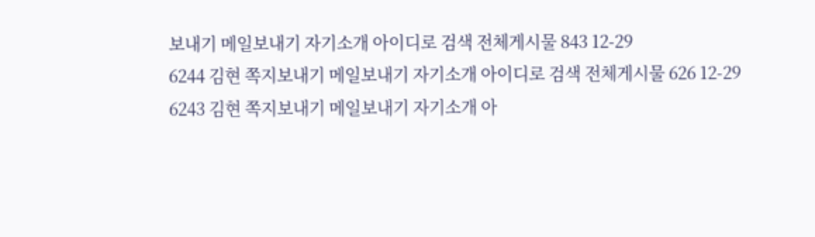보내기 메일보내기 자기소개 아이디로 검색 전체게시물 843 12-29
6244 김현 쪽지보내기 메일보내기 자기소개 아이디로 검색 전체게시물 626 12-29
6243 김현 쪽지보내기 메일보내기 자기소개 아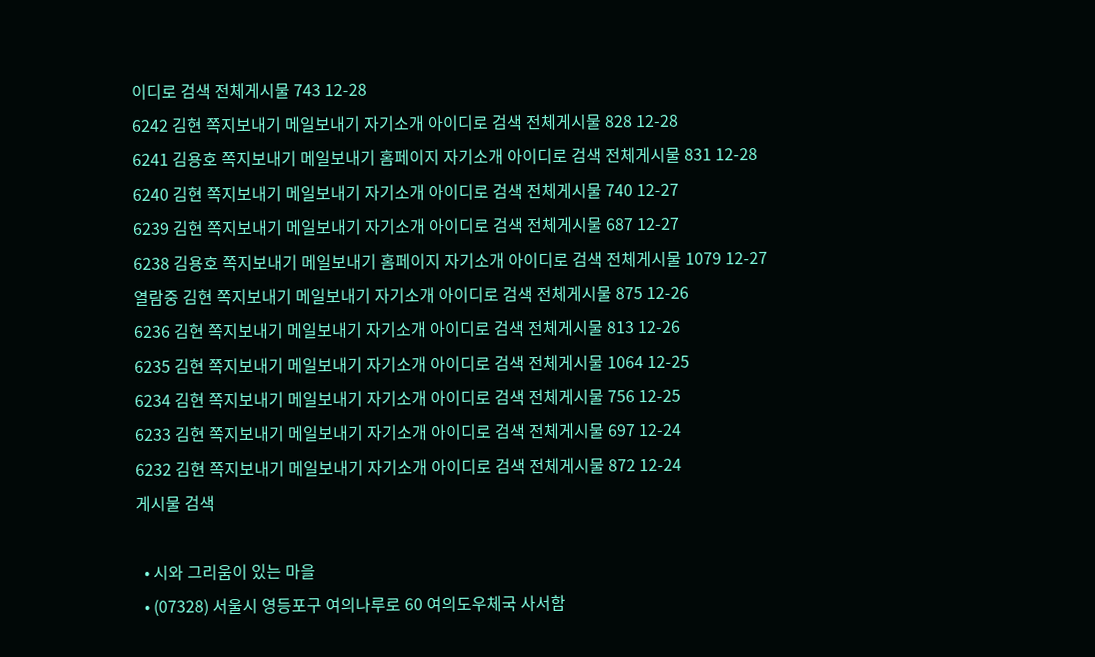이디로 검색 전체게시물 743 12-28
6242 김현 쪽지보내기 메일보내기 자기소개 아이디로 검색 전체게시물 828 12-28
6241 김용호 쪽지보내기 메일보내기 홈페이지 자기소개 아이디로 검색 전체게시물 831 12-28
6240 김현 쪽지보내기 메일보내기 자기소개 아이디로 검색 전체게시물 740 12-27
6239 김현 쪽지보내기 메일보내기 자기소개 아이디로 검색 전체게시물 687 12-27
6238 김용호 쪽지보내기 메일보내기 홈페이지 자기소개 아이디로 검색 전체게시물 1079 12-27
열람중 김현 쪽지보내기 메일보내기 자기소개 아이디로 검색 전체게시물 875 12-26
6236 김현 쪽지보내기 메일보내기 자기소개 아이디로 검색 전체게시물 813 12-26
6235 김현 쪽지보내기 메일보내기 자기소개 아이디로 검색 전체게시물 1064 12-25
6234 김현 쪽지보내기 메일보내기 자기소개 아이디로 검색 전체게시물 756 12-25
6233 김현 쪽지보내기 메일보내기 자기소개 아이디로 검색 전체게시물 697 12-24
6232 김현 쪽지보내기 메일보내기 자기소개 아이디로 검색 전체게시물 872 12-24
게시물 검색

  • 시와 그리움이 있는 마을
  • (07328) 서울시 영등포구 여의나루로 60 여의도우체국 사서함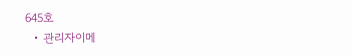645호
  • 관리자이메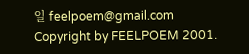일 feelpoem@gmail.com
Copyright by FEELPOEM 2001.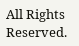All Rights Reserved.